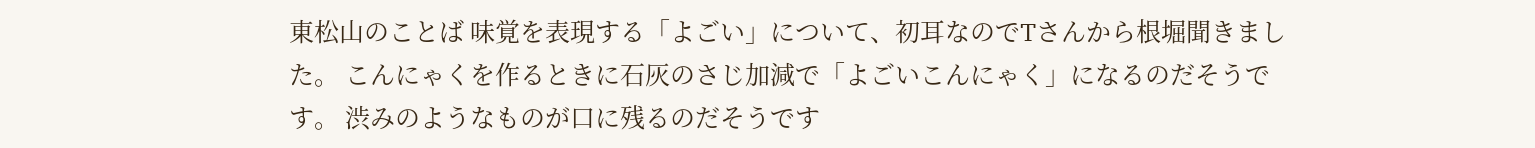東松山のことば 味覚を表現する「よごい」について、初耳なのでTさんから根堀聞きました。 こんにゃくを作るときに石灰のさじ加減で「よごいこんにゃく」になるのだそうです。 渋みのようなものが口に残るのだそうです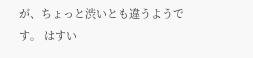が、ちょっと渋いとも違うようです。 はすい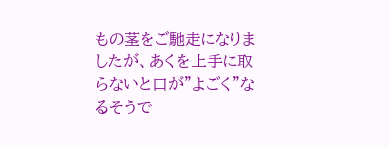もの茎をご馳走になりましたが、あくを上手に取らないと口が"よごく"なるそうで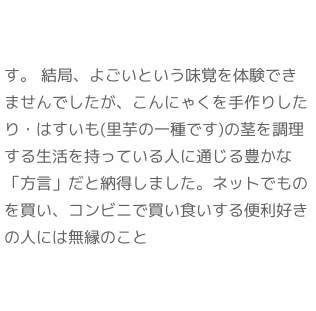す。 結局、よごいという味覚を体験できませんでしたが、こんにゃくを手作りしたり・はすいも(里芋の一種です)の茎を調理する生活を持っている人に通じる豊かな「方言」だと納得しました。ネットでものを買い、コンビニで買い食いする便利好きの人には無縁のこと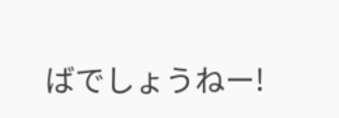ばでしょうねー!